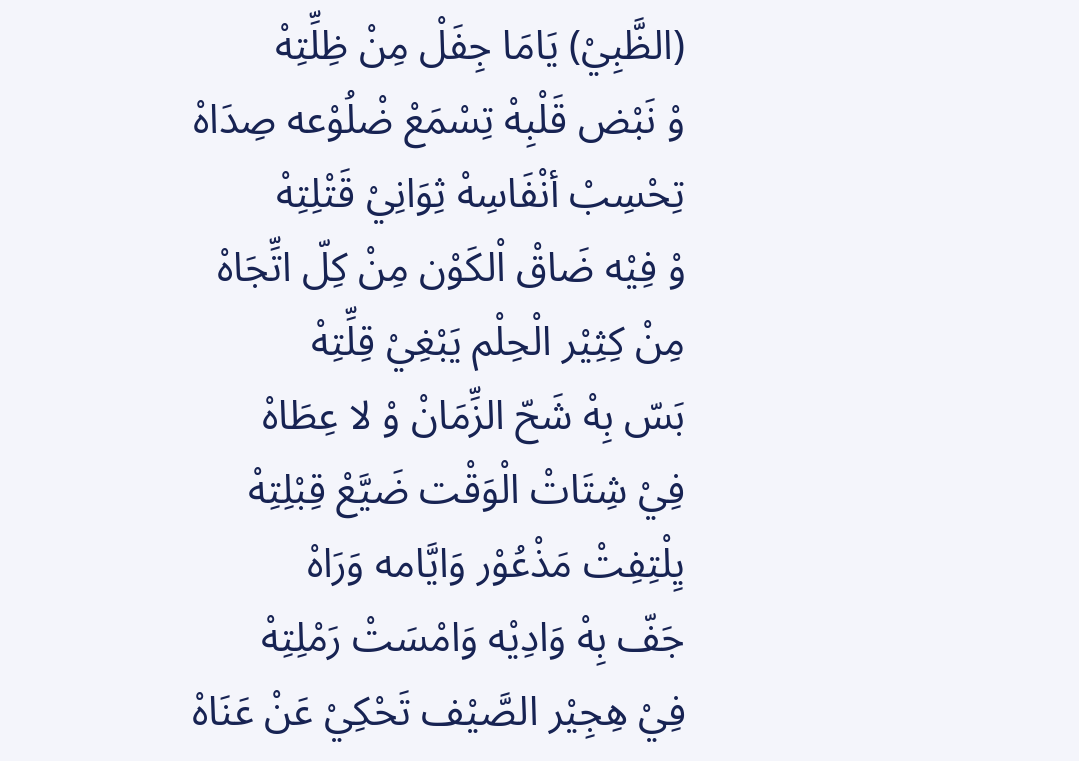(الظَّبِيْ) يَامَا جِفَلْ مِنْ ظِلِّتِهْ
وْ نَبْض قَلْبِهْ تِسْمَعْ ضْلُوْعه صِدَاهْ
تِحْسِبْ أنْفَاسِهْ ثِوَانِيْ قَتْلِتِهْ
وْ فِيْه ضَاقْ اْلكَوْن مِنْ كِلّ اتِّجَاهْ
مِنْ كِثِيْر الْحِلْم يَبْغِيْ قِلِّتِهْ
بَسّ بِهْ شَحّ الزِّمَانْ وْ لا عِطَاهْ
فِيْ شِتَاتْ الْوَقْت ضَيَّعْ قِبْلِتِهْ
يِلْتِفِتْ مَذْعُوْر وَايَّامه وَرَاهْ
جَفّ بِهْ وَادِيْه وَامْسَتْ رَمْلِتِهْ
فِيْ هِجِيْر الصَّيْف تَحْكِيْ عَنْ عَنَاهْ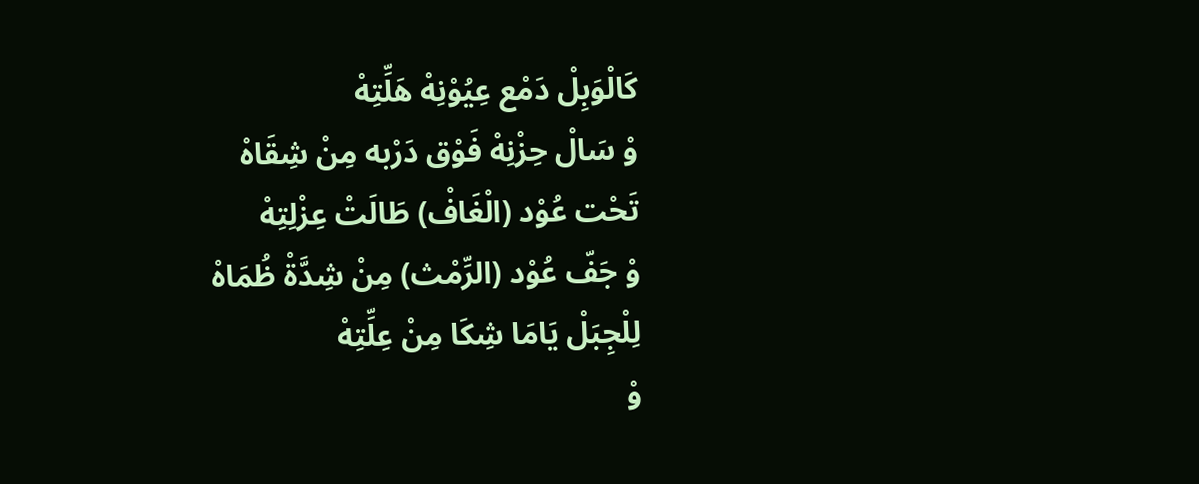كَالْوَبِلْ دَمْع عِيُوْنِهْ هَلِّتِهْ
وْ سَالْ حِزْنِهْ فَوْق دَرْبه مِنْ شِقَاهْ
تَحْت عُوْد (الْغَافْ) طَالَتْ عِزْلِتِهْ
وْ جَفّ عُوْد (الرِّمْث) مِنْ شِدَّةْ ظُمَاهْ
لِلْجِبَلْ يَامَا شِكَا مِنْ عِلِّتِهْ
وْ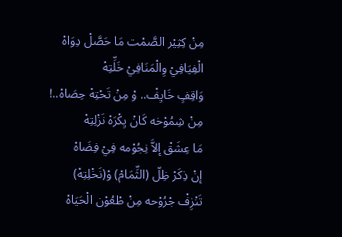مِنْ كِثِيْر الصَّمْت مَا حَصَّلْ دِوَاهْ
الْفِيَافِيْ وِالْمَنَافِيْ خَلِّتِهْ
وَاقِفٍ خَايِفْ.. وْ مِنْ تَحْتِهْ حِصَاهْ..!
مِنْ شِمُوْخه كَانْ يِكْرَهْ نَزْلِتِهْ
مَا عِشَقْ إلاَّ نِجُوْمه فِيْ فِضَاهْ
إنْ ذِكَرْ ظِلّ (الثِّمَامْ) وْ(نَخْلِتِهْ)
تَنْزِفْ جْرُوْحه مِنْ طْعُوْن الْحَيَاهْ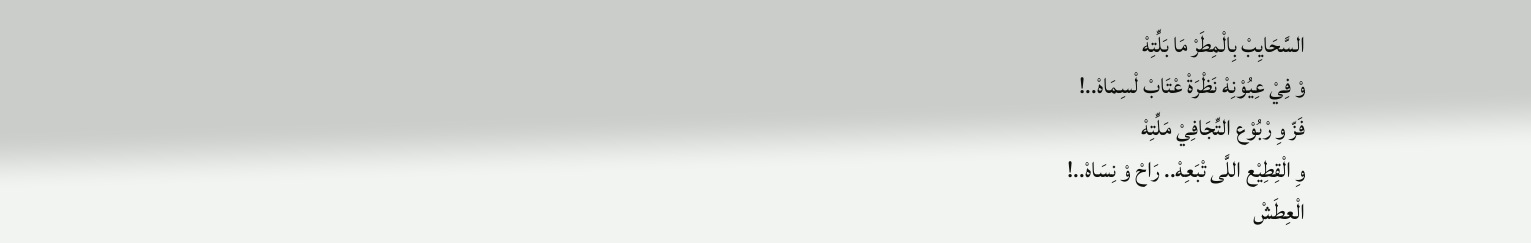السَّحَايِبْ بِالْمِطَرْ مَا بَلِّتِهْ
وْ فِيْ عِيُوْنِهْ نَظْرَةْ عْتَابْ لْسِمَاهْ..!
فَزّ وِ رْبُوْع التِّجَافِيْ مَلِّتِهْ
وِ الْقِطِيْع اللَّى تْبَعِهْ.. رَاحْ وْ نِسَاهْ..!
الْعِطَشْ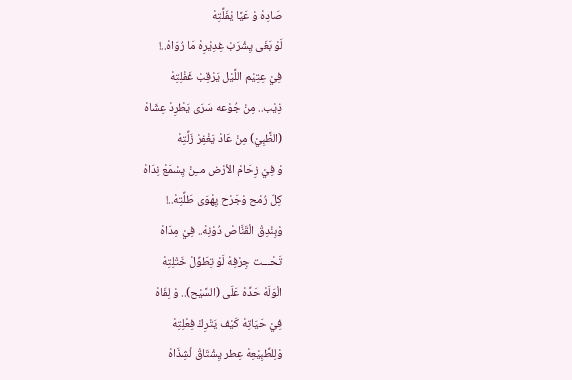صَادِهْ وْ عَيَّا يْفَلِّتِهْ
لَوْ بَغَى يِشْرَبْ غِدِيْرِهْ مَا رُوَاهْ..!
فِيْ عِتِيْم اللَّيْل يَرْقِبْ غَفْلِتِهْ
ذِيْب.. مِنْ جُوْعه سَرَى يَطْرِدْ عِشَاهْ
(الظَّبِيْ) مِنْ عَادْ يَغْفِرْ زَلِّتِهْ
وْ فِيْ زِحَامْ الأرْض مــِنْ يِسْمَعْ نِدَاهْ
كِلّ رُمْح وْجَرْح يِهْوَى طَلِّتِهْ..!
وْبِنْدِقْ الْقَنَّاصْ دُوْنِهْ.. فِيْ مِدَاهْ
تَحْـــت جِرْفِهْ لَوْ تِطَوِّلْ خَتْلِتِهْ
الْوَلَهْ حَدِّهْ عَلَى (السَّيْح).. وْ لِفَاهْ
فِيْ حَيَاتِهْ كَيْف يَتْرِكْ فِعْلِتِهْ
وْلِلطِّبِيْعِهْ عِطر يِشْتَاقْ لْشِذَاهْ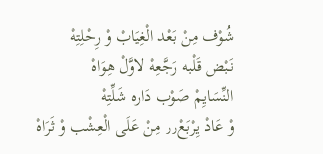شُوْف مِنْ بَعْد الْغِيَابْ وْ رِحْلِتِهْ
نَبْض قَلْبه رَجَّعِهْ لاوَّلْ هِوَاهْ
النِّسَايِمْ صَوْب دَاره شَلِّتِهْ
وْ عَادْ يِرْبَعْ٫٫ مِنْ عَلَى الْعِشْب وْ ثَرَاهْ